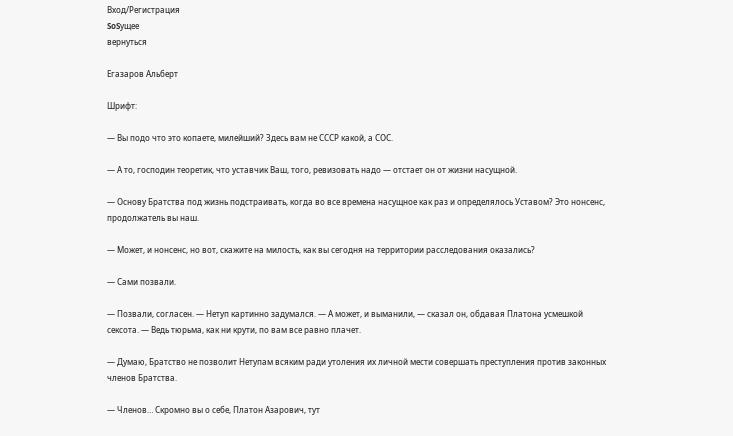Вход/Регистрация
SoSущее
вернуться

Егазаров Альберт

Шрифт:

— Вы подо что это копаете, милейший? Здесь вам не СССР какой, а СОС.

— А то, господин теоретик, что уставчик Ваш, того, ревизовать надо — отстает он от жизни насущной.

— Основу Братства под жизнь подстраивать, когда во все времена насущное как раз и определялось Уставом? Это нонсенс, продолжатель вы наш.

— Может, и нонсенс, но вот, скажите на милость, как вы сегодня на территории расследования оказались?

— Сами позвали.

— Позвали, согласен. — Нетуп картинно задумался. — А может, и выманили, — сказал он, обдавая Платона усмешкой сексота. — Ведь тюрьма, как ни крути, по вам все равно плачет.

— Думаю, Братство не позволит Нетупам всяким ради утоления их личной мести совершать преступления против законных членов Братства.

— Членов… Скромно вы о себе, Платон Азарович, тут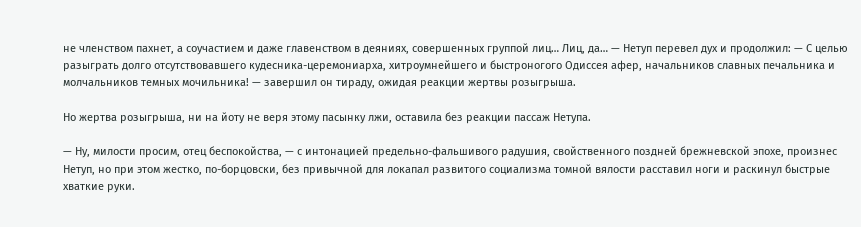не членством пахнет, а соучастием и даже главенством в деяниях, совершенных группой лиц… Лиц, да… — Нетуп перевел дух и продолжил: — С целью разыграть долго отсутствовавшего кудесника-церемониарха, хитроумнейшего и быстроногого Одиссея афер, начальников славных печальника и молчальников темных мочильника! — завершил он тираду, ожидая реакции жертвы розыгрыша.

Но жертва розыгрыша, ни на йоту не веря этому пасынку лжи, оставила без реакции пассаж Нетупа.

— Ну, милости просим, отец беспокойства, — с интонацией предельно-фальшивого радушия, свойственного поздней брежневской эпохе, произнес Нетуп, но при этом жестко, по-борцовски, без привычной для локапал развитого социализма томной вялости расставил ноги и раскинул быстрые хваткие руки.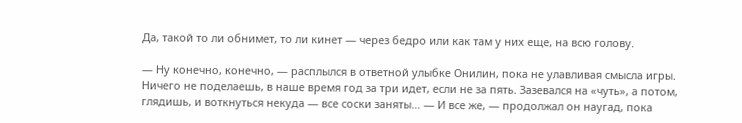Да, такой то ли обнимет, то ли кинет — через бедро или как там у них еще, на всю голову.

— Ну конечно, конечно, — расплылся в ответной улыбке Онилин, пока не улавливая смысла игры. Ничего не поделаешь, в наше время год за три идет, если не за пять. Зазевался на «чуть», а потом, глядишь, и воткнуться некуда — все соски заняты… — И все же, — продолжал он наугад, пока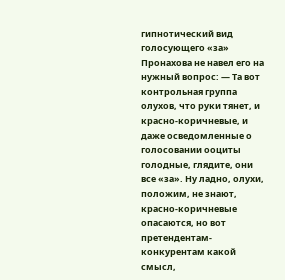гипнотический вид голосующего «за» Пронахова не навел его на нужный вопрос: — Та вот контрольная группа олухов, что руки тянет, и красно-коричневые, и даже осведомленные о голосовании ооциты голодные, глядите, они все «за». Ну ладно, олухи, положим, не знают, красно-коричневые опасаются, но вот претендентам-конкурентам какой смысл,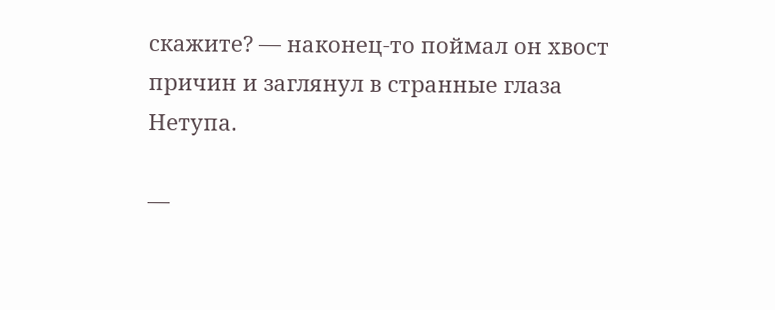скажите? — наконец-то поймал он хвост причин и заглянул в странные глаза Нетупа.

—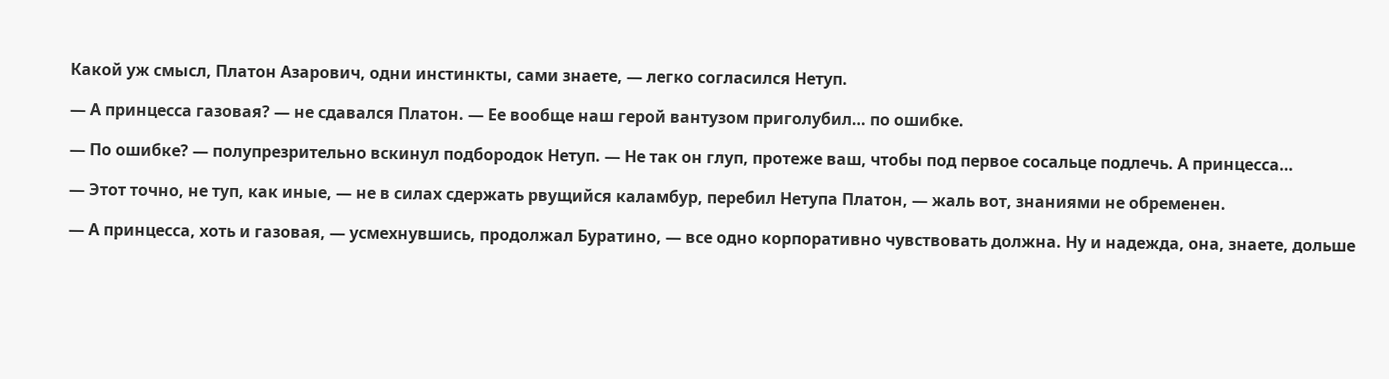Какой уж смысл, Платон Азарович, одни инстинкты, сами знаете, — легко согласился Нетуп.

— А принцесса газовая? — не сдавался Платон. — Ее вообще наш герой вантузом приголубил… по ошибке.

— По ошибке? — полупрезрительно вскинул подбородок Нетуп. — Не так он глуп, протеже ваш, чтобы под первое сосальце подлечь. А принцесса…

— Этот точно, не туп, как иные, — не в силах сдержать рвущийся каламбур, перебил Нетупа Платон, — жаль вот, знаниями не обременен.

— А принцесса, хоть и газовая, — усмехнувшись, продолжал Буратино, — все одно корпоративно чувствовать должна. Ну и надежда, она, знаете, дольше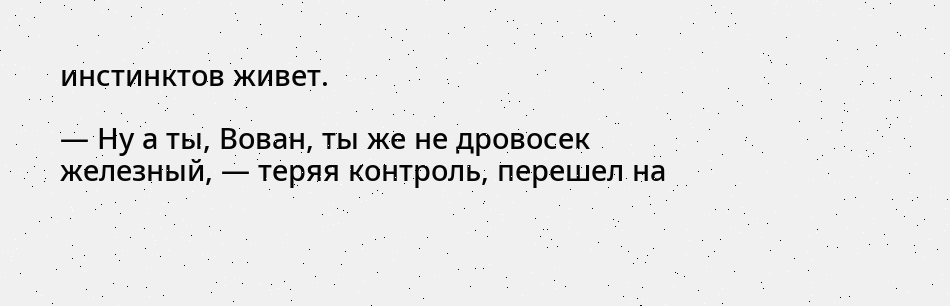инстинктов живет.

— Ну а ты, Вован, ты же не дровосек железный, — теряя контроль, перешел на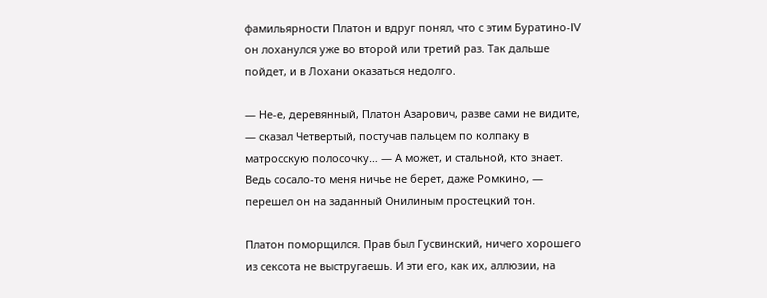фамильярности Платон и вдруг понял, что с этим Буратино-IV он лоханулся уже во второй или третий раз. Так дальше пойдет, и в Лохани оказаться недолго.

— Не-е, деревянный, Платон Азарович, разве сами не видите, — сказал Четвертый, постучав пальцем по колпаку в матросскую полосочку… — А может, и стальной, кто знает. Ведь сосало-то меня ничье не берет, даже Ромкино, — перешел он на заданный Онилиным простецкий тон.

Платон поморщился. Прав был Гусвинский, ничего хорошего из сексота не выстругаешь. И эти его, как их, аллюзии, на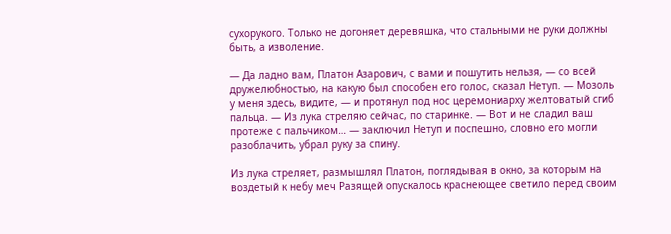сухорукого. Только не догоняет деревяшка, что стальными не руки должны быть, а изволение.

— Да ладно вам, Платон Азарович, с вами и пошутить нельзя, — со всей дружелюбностью, на какую был способен его голос, сказал Нетуп. — Мозоль у меня здесь, видите, — и протянул под нос церемониарху желтоватый сгиб пальца. — Из лука стреляю сейчас, по старинке. — Вот и не сладил ваш протеже с пальчиком… — заключил Нетуп и поспешно, словно его могли разоблачить, убрал руку за спину.

Из лука стреляет, размышлял Платон, поглядывая в окно, за которым на воздетый к небу меч Разящей опускалось краснеющее светило перед своим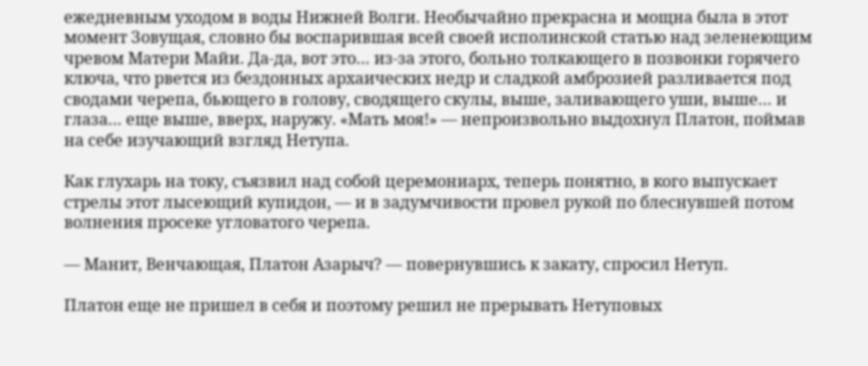ежедневным уходом в воды Нижней Волги. Необычайно прекрасна и мощна была в этот момент Зовущая, словно бы воспарившая всей своей исполинской статью над зеленеющим чревом Матери Майи. Да-да, вот это… из-за этого, больно толкающего в позвонки горячего ключа, что рвется из бездонных архаических недр и сладкой амброзией разливается под сводами черепа, бьющего в голову, сводящего скулы, выше, заливающего уши, выше… и глаза… еще выше, вверх, наружу. «Мать моя!» — непроизвольно выдохнул Платон, поймав на себе изучающий взгляд Нетупа.

Как глухарь на току, съязвил над собой церемониарх, теперь понятно, в кого выпускает стрелы этот лысеющий купидон, — и в задумчивости провел рукой по блеснувшей потом волнения просеке угловатого черепа.

— Манит, Венчающая, Платон Азарыч? — повернувшись к закату, спросил Нетуп.

Платон еще не пришел в себя и поэтому решил не прерывать Нетуповых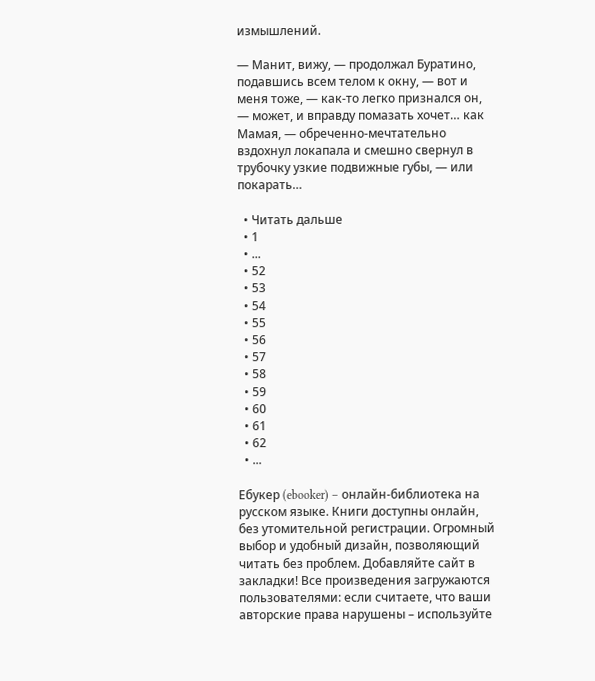измышлений.

— Манит, вижу, — продолжал Буратино, подавшись всем телом к окну, — вот и меня тоже, — как-то легко признался он, — может, и вправду помазать хочет… как Мамая, — обреченно-мечтательно вздохнул локапала и смешно свернул в трубочку узкие подвижные губы, — или покарать…

  • Читать дальше
  • 1
  • ...
  • 52
  • 53
  • 54
  • 55
  • 56
  • 57
  • 58
  • 59
  • 60
  • 61
  • 62
  • ...

Ебукер (ebooker) – онлайн-библиотека на русском языке. Книги доступны онлайн, без утомительной регистрации. Огромный выбор и удобный дизайн, позволяющий читать без проблем. Добавляйте сайт в закладки! Все произведения загружаются пользователями: если считаете, что ваши авторские права нарушены – используйте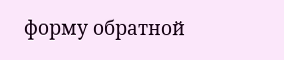форму обратной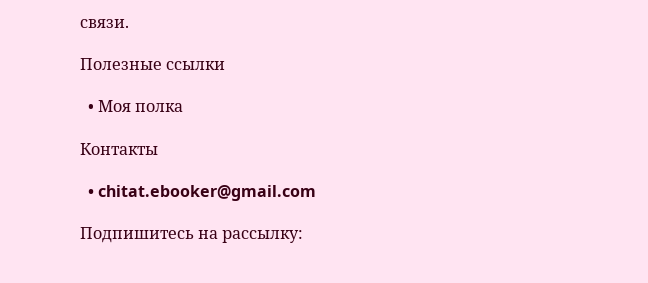связи.

Полезные ссылки

  • Моя полка

Контакты

  • chitat.ebooker@gmail.com

Подпишитесь на рассылку: